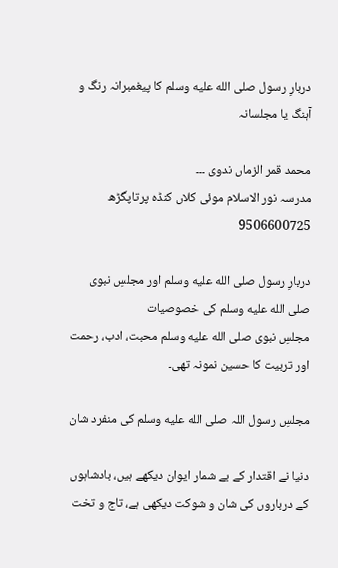دربارِ رسول صلى الله عليه وسلم کا پیغمبرانہ رنگ و آہنگ یا مجلسانہ

محمد قمر الزماں ندوی ۔۔۔
مدرسہ نور الاسلام موئی کلاں کنڈہ پرتاپگڑھ 9506600725

دربارِ رسول صلى الله عليه وسلم اور مجلسِ نبوی صلى الله عليه وسلم کی خصوصیات
مجلسِ نبوی صلى الله عليه وسلم محبت، ادب، رحمت اور تربیت کا حسین نمونہ تھی۔

مجلسِ رسول اللہ صلى الله عليه وسلم کی منفرد شان

دنیا نے اقتدار کے بے شمار ایوان دیکھے ہیں، بادشاہوں کے درباروں کی شان و شوکت دیکھی ہے، تاج و تخت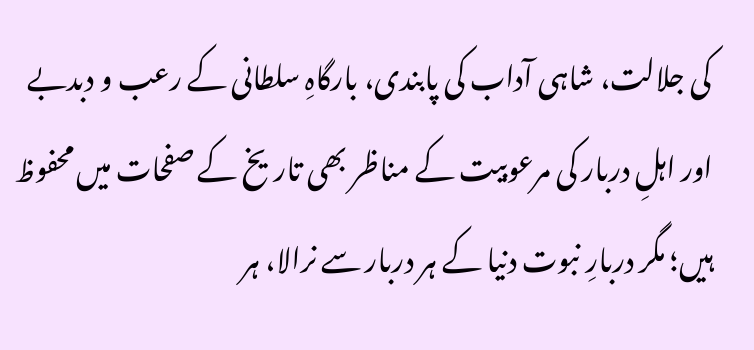کی جلالت، شاہی آداب کی پابندی، بارگاہِ سلطانی کے رعب و دبدبے اور اہلِ دربار کی مرعوبیت کے مناظر بھی تاریخ کے صفحات میں محفوظ ہیں؛ مگر دربارِ نبوت دنیا کے ہر دربار سے نرالا، ہر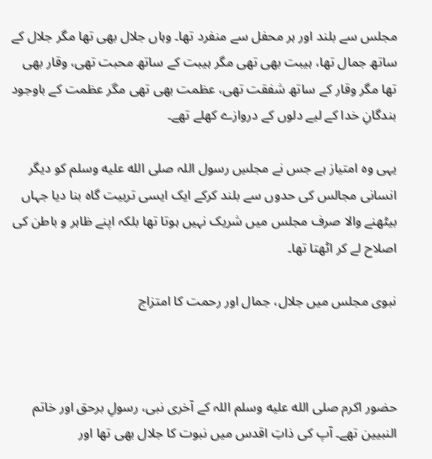مجلس سے بلند اور ہر محفل سے منفرد تھا۔ وہاں جلال بھی تھا مگر جلال کے ساتھ جمال تھا، ہیبت بھی تھی مگر ہیبت کے ساتھ محبت تھی، وقار بھی تھا مگر وقار کے ساتھ شفقت تھی، عظمت بھی تھی مگر عظمت کے باوجود بندگانِ خدا کے لیے دلوں کے دروازے کھلے تھے۔

یہی وہ امتیاز ہے جس نے مجلسِ رسول اللہ صلى الله عليه وسلم کو دیگر انسانی مجالس کی حدوں سے بلند کرکے ایک ایسی تربیت گاہ بنا دیا جہاں بیٹھنے والا صرف مجلس میں شریک نہیں ہوتا تھا بلکہ اپنے ظاہر و باطن کی اصلاح لے کر اٹھتا تھا۔

نبوی مجلس میں جلال، جمال اور رحمت کا امتزاج



حضور اکرم صلى الله عليه وسلم اللہ کے آخری نبی، رسولِ برحق اور خاتم النبیین تھے۔ آپ کی ذاتِ اقدس میں نبوت کا جلال بھی تھا اور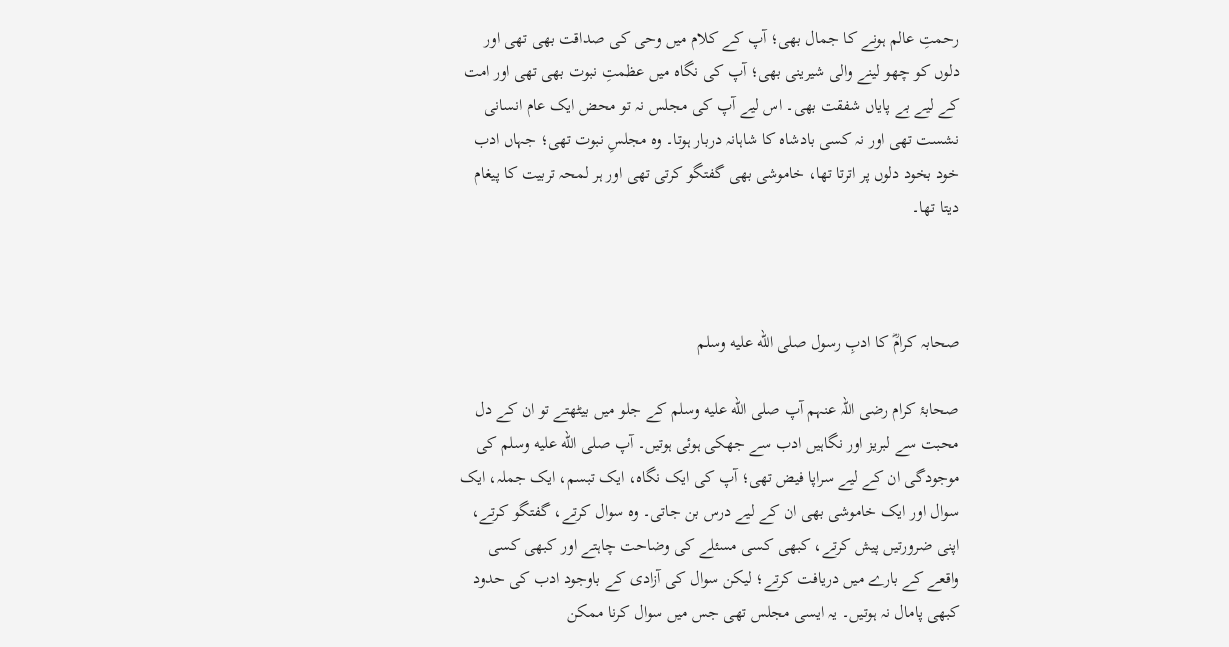رحمتِ عالم ہونے کا جمال بھی؛ آپ کے کلام میں وحی کی صداقت بھی تھی اور دلوں کو چھو لینے والی شیرینی بھی؛ آپ کی نگاہ میں عظمتِ نبوت بھی تھی اور امت کے لیے بے پایاں شفقت بھی۔ اس لیے آپ کی مجلس نہ تو محض ایک عام انسانی نشست تھی اور نہ کسی بادشاہ کا شاہانہ دربار ہوتا۔ وہ مجلسِ نبوت تھی؛ جہاں ادب خود بخود دلوں پر اترتا تھا، خاموشی بھی گفتگو کرتی تھی اور ہر لمحہ تربیت کا پیغام دیتا تھا۔



صحابہ کرامؓ کا ادبِ رسول صلى الله عليه وسلم

صحابۂ کرام رضی اللہ عنہم آپ صلى الله عليه وسلم کے جلو میں بیٹھتے تو ان کے دل محبت سے لبریز اور نگاہیں ادب سے جھکی ہوئی ہوتیں۔ آپ صلى الله عليه وسلم کی موجودگی ان کے لیے سراپا فیض تھی؛ آپ کی ایک نگاہ، ایک تبسم، ایک جملہ، ایک سوال اور ایک خاموشی بھی ان کے لیے درس بن جاتی۔ وہ سوال کرتے، گفتگو کرتے، اپنی ضرورتیں پیش کرتے، کبھی کسی مسئلے کی وضاحت چاہتے اور کبھی کسی واقعے کے بارے میں دریافت کرتے؛ لیکن سوال کی آزادی کے باوجود ادب کی حدود کبھی پامال نہ ہوتیں۔ یہ ایسی مجلس تھی جس میں سوال کرنا ممکن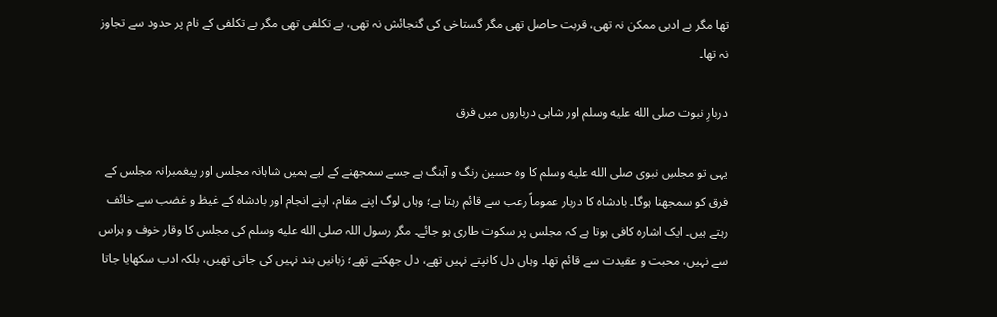تھا مگر بے ادبی ممکن نہ تھی، قربت حاصل تھی مگر گستاخی کی گنجائش نہ تھی، بے تکلفی تھی مگر بے تکلفی کے نام پر حدود سے تجاوز نہ تھا۔

دربارِ نبوت صلى الله عليه وسلم اور شاہی درباروں میں فرق

یہی تو مجلسِ نبوی صلى الله عليه وسلم کا وہ حسین رنگ و آہنگ ہے جسے سمجھنے کے لیے ہمیں شاہانہ مجلس اور پیغمبرانہ مجلس کے فرق کو سمجھنا ہوگا۔ بادشاہ کا دربار عموماً رعب سے قائم رہتا ہے؛ وہاں لوگ اپنے مقام، اپنے انجام اور بادشاہ کے غیظ و غضب سے خائف رہتے ہیں۔ ایک اشارہ کافی ہوتا ہے کہ مجلس پر سکوت طاری ہو جائے۔ مگر رسول اللہ صلى الله عليه وسلم کی مجلس کا وقار خوف و ہراس سے نہیں، محبت و عقیدت سے قائم تھا۔ وہاں دل کانپتے نہیں تھے، دل جھکتے تھے؛ زبانیں بند نہیں کی جاتی تھیں، بلکہ ادب سکھایا جاتا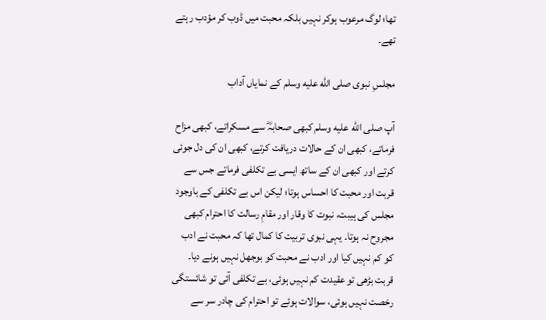تھا؛ لوگ مرعوب ہوکر نہیں بلکہ محبت میں ڈوب کر مؤدب رہتے تھے۔

مجلسِ نبوی صلى الله عليه وسلم کے نمایاں آداب

آپ صلى الله عليه وسلم کبھی صحابہؓ سے مسکراتے، کبھی مزاح فرماتے، کبھی ان کے حالات دریافت کرتے، کبھی ان کی دل جوئی کرتے اور کبھی ان کے ساتھ ایسی بے تکلفی فرماتے جس سے قربت اور محبت کا احساس ہوتا؛ لیکن اس بے تکلفی کے باوجود مجلس کی ہیبت، نبوت کا وقار اور مقامِ رسالت کا احترام کبھی مجروح نہ ہوتا۔ یہی نبوی تربیت کا کمال تھا کہ محبت نے ادب کو کم نہیں کیا اور ادب نے محبت کو بوجھل نہیں ہونے دیا۔ قربت بڑھی تو عقیدت کم نہیں ہوئی، بے تکلفی آئی تو شائستگی رخصت نہیں ہوئی، سوالات ہوئے تو احترام کی چادر سر سے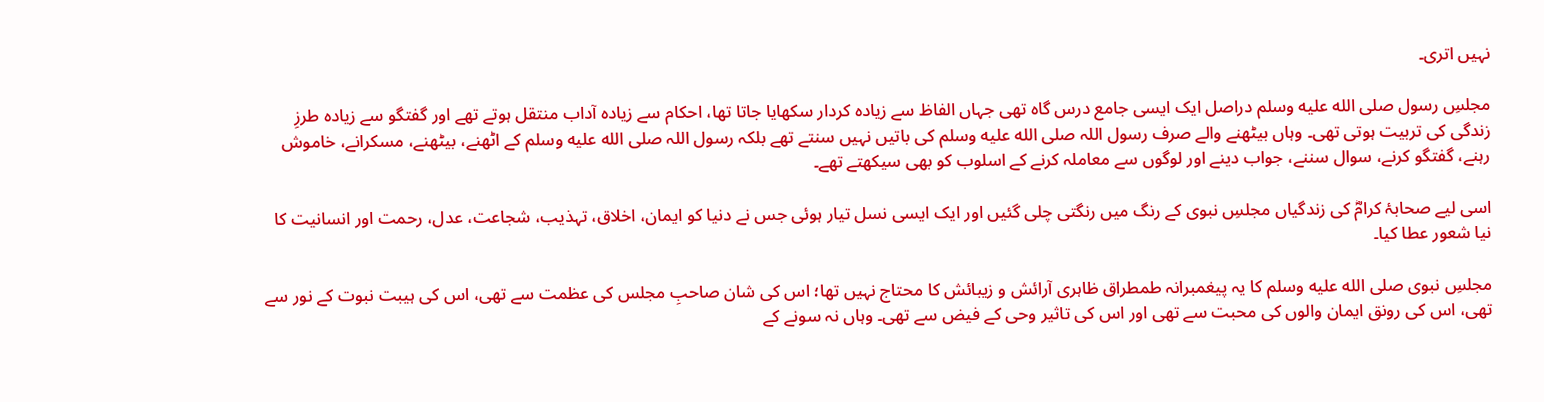نہیں اتری۔

مجلسِ رسول صلى الله عليه وسلم دراصل ایک ایسی جامع درس گاہ تھی جہاں الفاظ سے زیادہ کردار سکھایا جاتا تھا، احکام سے زیادہ آداب منتقل ہوتے تھے اور گفتگو سے زیادہ طرزِ زندگی کی تربیت ہوتی تھی۔ وہاں بیٹھنے والے صرف رسول اللہ صلى الله عليه وسلم کی باتیں نہیں سنتے تھے بلکہ رسول اللہ صلى الله عليه وسلم کے اٹھنے، بیٹھنے، مسکرانے، خاموش رہنے، گفتگو کرنے، سوال سننے، جواب دینے اور لوگوں سے معاملہ کرنے کے اسلوب کو بھی سیکھتے تھے۔

اسی لیے صحابۂ کرامؓ کی زندگیاں مجلسِ نبوی کے رنگ میں رنگتی چلی گئیں اور ایک ایسی نسل تیار ہوئی جس نے دنیا کو ایمان، اخلاق، تہذیب، شجاعت، عدل، رحمت اور انسانیت کا نیا شعور عطا کیا۔

مجلسِ نبوی صلى الله عليه وسلم کا یہ پیغمبرانہ طمطراق ظاہری آرائش و زیبائش کا محتاج نہیں تھا؛ اس کی شان صاحبِ مجلس کی عظمت سے تھی، اس کی ہیبت نبوت کے نور سے تھی، اس کی رونق ایمان والوں کی محبت سے تھی اور اس کی تاثیر وحی کے فیض سے تھی۔ وہاں نہ سونے کے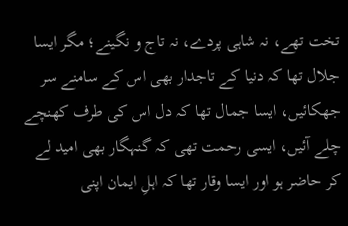تخت تھے، نہ شاہی پردے، نہ تاج و نگینے؛ مگر ایسا جلال تھا کہ دنیا کے تاجدار بھی اس کے سامنے سر جھکائیں، ایسا جمال تھا کہ دل اس کی طرف کھنچے چلے آئیں، ایسی رحمت تھی کہ گنہگار بھی امید لے کر حاضر ہو اور ایسا وقار تھا کہ اہلِ ایمان اپنی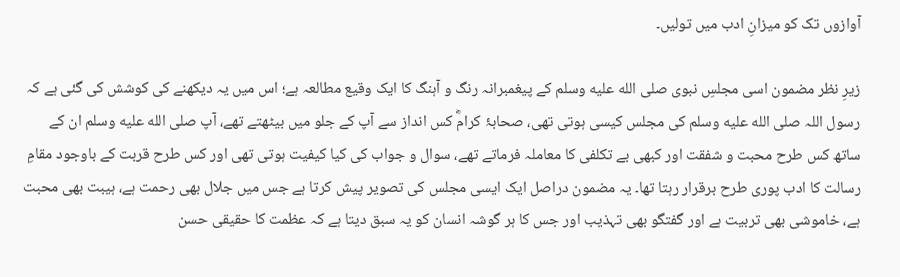آوازوں تک کو میزانِ ادب میں تولیں۔

زیرِ نظر مضمون اسی مجلسِ نبوی صلى الله عليه وسلم کے پیغمبرانہ رنگ و آہنگ کا ایک وقیع مطالعہ ہے؛ اس میں یہ دیکھنے کی کوشش کی گئی ہے کہ رسول اللہ صلى الله عليه وسلم کی مجلس کیسی ہوتی تھی، صحابۂ کرامؓ کس انداز سے آپ کے جلو میں بیٹھتے تھے، آپ صلى الله عليه وسلم ان کے ساتھ کس طرح محبت و شفقت اور کبھی بے تکلفی کا معاملہ فرماتے تھے، سوال و جواب کی کیا کیفیت ہوتی تھی اور کس طرح قربت کے باوجود مقامِ رسالت کا ادب پوری طرح برقرار رہتا تھا۔ یہ مضمون دراصل ایک ایسی مجلس کی تصویر پیش کرتا ہے جس میں جلال بھی رحمت ہے، ہیبت بھی محبت ہے، خاموشی بھی تربیت ہے اور گفتگو بھی تہذیب اور جس کا ہر گوشہ انسان کو یہ سبق دیتا ہے کہ عظمت کا حقیقی حسن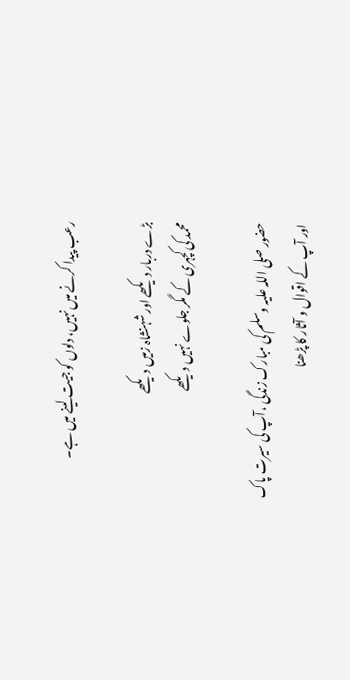رعب پیدا کرنے میں نہیں، دلوں کو جیت لینے میں ہے۔

بڑے دربار دیکھے اور شہنشاہ زمیں دیکھے
محمد کی کچہری کے مگر جلوے نہیں دیکھے

حضور صلی اللہ علیہ وسلم کی مبارک زندگی ،آپ کی سیرت پاک اور آپ کے اقوال و آثار کا پڑھنا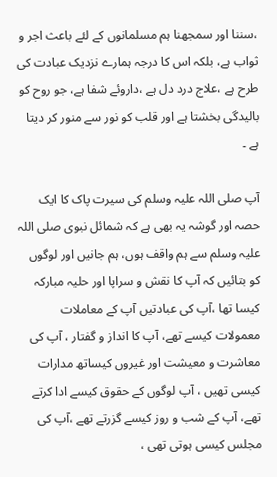،سننا اور سمجھنا ہم مسلمانوں کے لئے باعث اجر و ثواب ہے، بلکہ اس کا درجہ ہمارے نزدیک عبادت کی طرح ہے ،علاج درد دل ہے ،داروئے شفا ہے، جو روح کو بالیدگی بخشتا ہے اور قلب کو نور سے منور کر دیتا ہے ۔

آپ صلی اللہ علیہ وسلم کی سیرت پاک کا ایک حصہ اور گوشہ یہ بھی ہے کہ شمائل نبوی صلی اللہ علیہ وسلم سے ہم واقف ہوں، ہم جانیں اور لوگوں کو بتائیں کہ آپ کا نقش و سراپا اور حلیہ مبارکہ کیسا تھا ،آپ کی عبادتیں آپ کے معاملات معمولات کیسے تھے، آپ کا انداز و گفتار ، آپ کی معاشرت و معیشت اور غیروں کیساتھ مدارات کیسی تھیں ، آپ لوگوں کے حقوق کیسے ادا کرتے تھے، آپ کے شب و روز کیسے گزرتے تھے ،آپ کی مجلس کیسی ہوتی تھی ،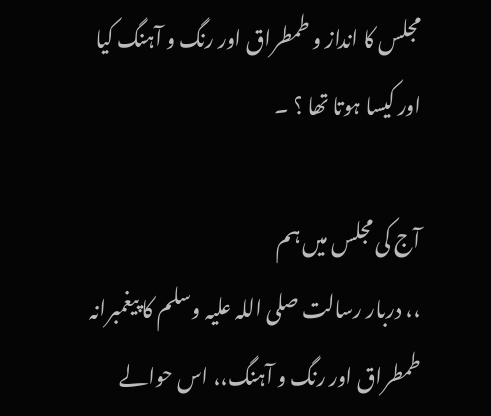مجلس کا انداز و طمطراق اور رنگ و آہنگ کیا اور کیسا ہوتا تھا ؟ ۔

آج کی مجلس میں ہم
،، دربار رسالت صلی اللہ علیہ وسلم کا پیغمبرانہ طمطراق اور رنگ و آہنگ،، اس حوالے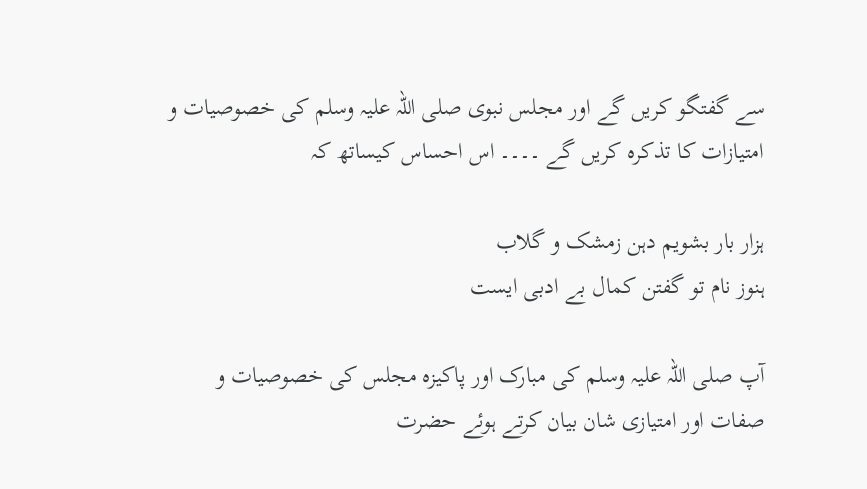سے گفتگو کریں گے اور مجلس نبوی صلی اللہ علیہ وسلم کی خصوصیات و امتیازات کا تذکرہ کریں گے ۔۔۔۔ اس احساس کیساتھ کہ

ہزار بار بشویم دہن زمشک و گلاب
ہنوز نام تو گفتن کمال بے ادبی ایست

آپ صلی اللہ علیہ وسلم کی مبارک اور پاکیزہ مجلس کی خصوصیات و صفات اور امتیازی شان بیان کرتے ہوئے حضرت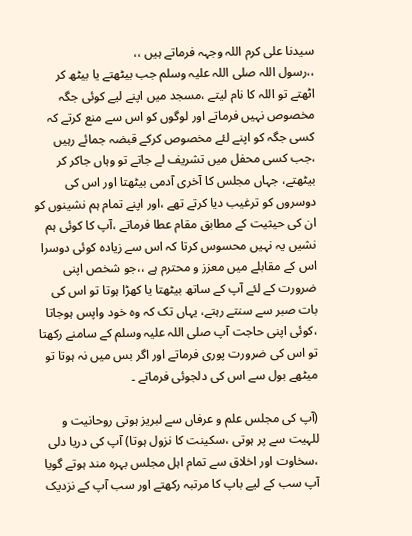سیدنا علی کرم اللہ وجہہ فرماتے ہیں ،،
،،رسول اللہ صلی اللہ علیہ وسلم جب بیٹھتے یا بیٹھ کر اٹھتے تو اللہ کا نام لیتے ،مسجد میں اپنے لیے کوئی جگہ مخصوص نہیں فرماتے اور لوگوں کو اس سے منع کرتے کہ کسی جگہ کو اپنے لئے مخصوص کرکے قبضہ جمائے رہیں ،جب کسی محفل میں تشریف لے جاتے تو وہاں جاکر کر بیٹھتے، جہاں مجلس کا آخری آدمی بیٹھتا اور اس کی دوسروں کو ترغیب دیا کرتے تھے ،اور اپنے تمام ہم نشینوں کو ان کی حیثیت کے مطابق مقام عطا فرماتے ،آپ کا کوئی ہم نشیں یہ نہیں محسوس کرتا کہ اس سے زیادہ کوئی دوسرا اس کے مقابلے میں معزز و محترم ہے ،،جو شخص اپنی ضرورت کے لئے آپ کے ساتھ بیٹھتا یا کھڑا ہوتا تو اس کی بات صبر سے سنتے رہتے، یہاں تک کہ وہ خود واپس ہوجاتا ،کوئی اپنی حاجت آپ صلی اللہ علیہ وسلم کے سامنے رکھتا تو اس کی ضرورت پوری فرماتے اور اگر بس میں نہ ہوتا تو میٹھے بول سے اس کی دلجوئی فرماتے ۔

(آپ کی مجلس علم و عرفاں سے لبریز ہوتی روحانیت و للہیت سے پر ہوتی ،سکینت کا نزول ہوتا) آپ کی دریا دلی ،سخاوت اور اخلاق سے تمام اہل مجلس بہرہ مند ہوتے گویا آپ سب کے لیے باپ کا مرتبہ رکھتے اور سب آپ کے نزدیک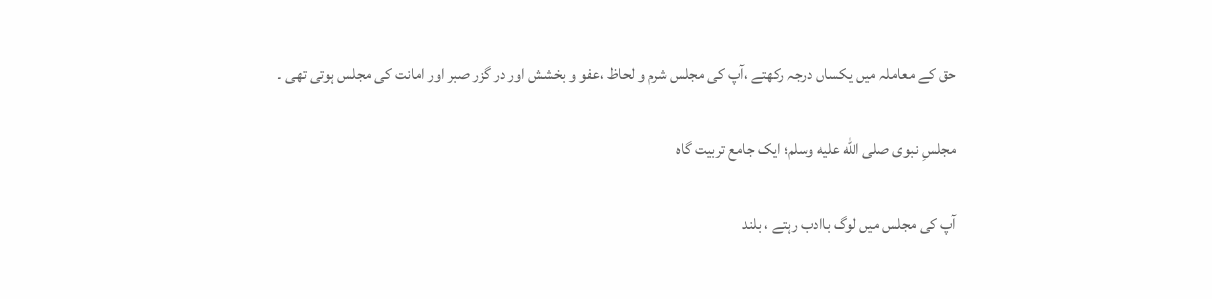حق کے معاملہ میں یکساں درجہ رکھتے ،آپ کی مجلس شرم و لحاظ ،عفو و بخشش اور در گزر صبر اور امانت کی مجلس ہوتی تھی ۔

مجلسِ نبوی صلى الله عليه وسلم؛ ایک جامع تربیت گاہ

آپ کی مجلس میں لوگ باادب رہتے ، بلند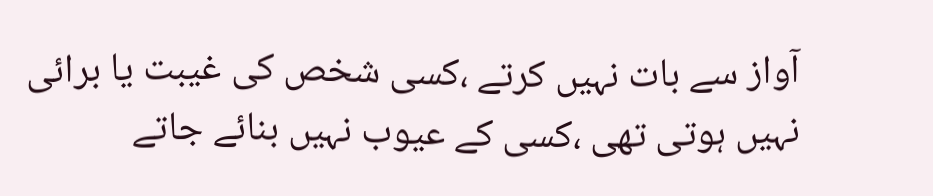آواز سے بات نہیں کرتے ،کسی شخص کی غیبت یا برائی نہیں ہوتی تھی ،کسی کے عیوب نہیں بنائے جاتے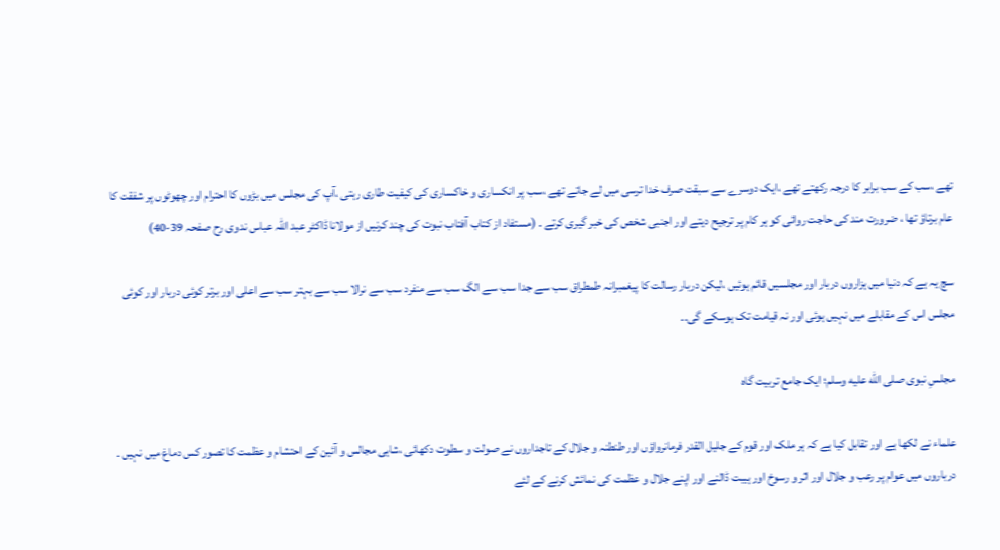تھے ،سب کے سب برابر کا درجہ رکھتے تھے ،ایک دوسرے سے سبقت صرف خدا ترسی میں لے جاتے تھے ،سب پر انکساری و خاکساری کی کیفیت طاری رہتی ،آپ کی مجلس میں بڑوں کا احترام اور چھوٹوں پر شفقت کا عام برتاؤ تھا ، ضرورت مند کی حاجت روائی کو ہر کام پر ترجیح دیتے اور اجنبی شخص کی خبر گیری کرتے ۔ (مستفاد از کتاب آفتاب نبوت کی چند کرنیں از مولانا ڈاکٹر عبد اللہ عباس ندوی رح صفحہ 39-40)

سچ یہ ہے کہ دنیا میں ہزاروں دربار اور مجلسیں قائم ہوئیں ،لیکن دربار رسالت کا پیغمبرانہ طمطراق سب سے جدا سب سے الگ سب سے منفرد سب سے نرالا سب سے بہتر سب سے اعلی اور برتر کوئی دربار اور کوئی مجلس اس کے مقابلے میں نہیں ہوئی اور نہ قیامت تک ہوسکے گی۔۔

مجلسِ نبوی صلى الله عليه وسلم؛ ایک جامع تربیت گاہ

علماء نے لکھا ہے اور تقابل کیا ہے کہ ہر ملک اور قوم کے جلیل القدر فرمانرواؤں اور طنطنہ و جلال کے تاجداروں نے صولت و سطوت دکھائی ،شاہی مجالس و آئین کے احتشام و عظمت کا تصور کس دماغ میں نہیں ۔ درباروں میں عوام پر رعب و جلال اور اثر و رسوخ اور ہیبت ڈالنے اور اپنے جلال و عظمت کی نمائش کرنے کے لئے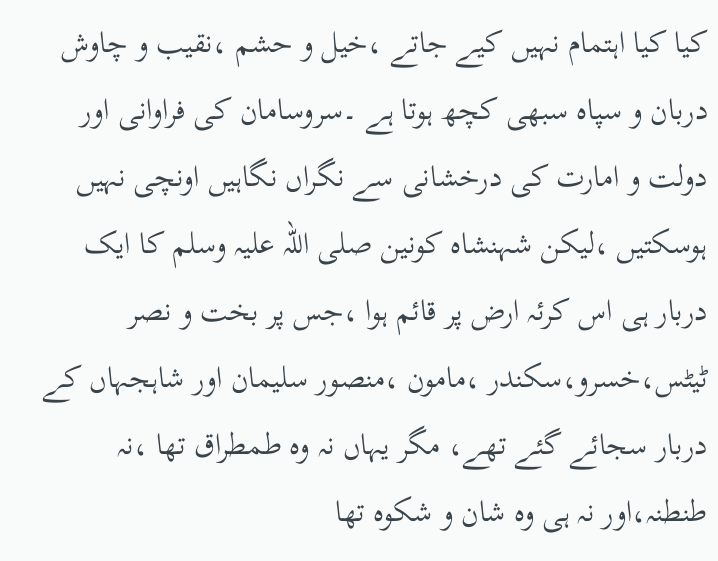کیا کیا اہتمام نہیں کیے جاتے ،خیل و حشم ،نقیب و چاوش دربان و سپاہ سبھی کچھ ہوتا ہے ۔سروسامان کی فراوانی اور دولت و امارت کی درخشانی سے نگراں نگاہیں اونچی نہیں ہوسکتیں ،لیکن شہنشاہ کونین صلی اللہ علیہ وسلم کا ایک دربار ہی اس کرئہ ارض پر قائم ہوا ،جس پر بخت و نصر ٹیٹس،خسرو،سکندر ،مامون ،منصور سلیمان اور شاہجہاں کے دربار سجائے گئے تھے، مگر یہاں نہ وہ طمطراق تھا ،نہ طنطنہ،اور نہ ہی وہ شان و شکوہ تھا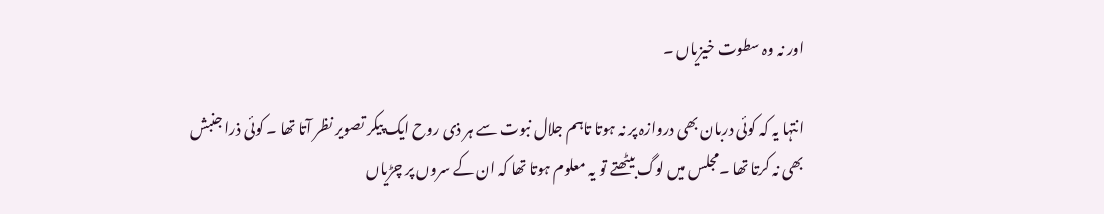اور نہ وہ سطوت خیزیاں ۔

انتہا یہ کہ کوئی دربان بھی دروازہ پر نہ ہوتا تاہم جلال نبوت سے ہر ذی روح ایک پیکر تصویر نظر آتا تھا ۔ کوئی ذرا جنبش بھی نہ کرتا تھا ۔مجلس میں لوگ بیٹھتے تو یہ معلوم ہوتا تھا کہ ان کے سروں پر چڑیاں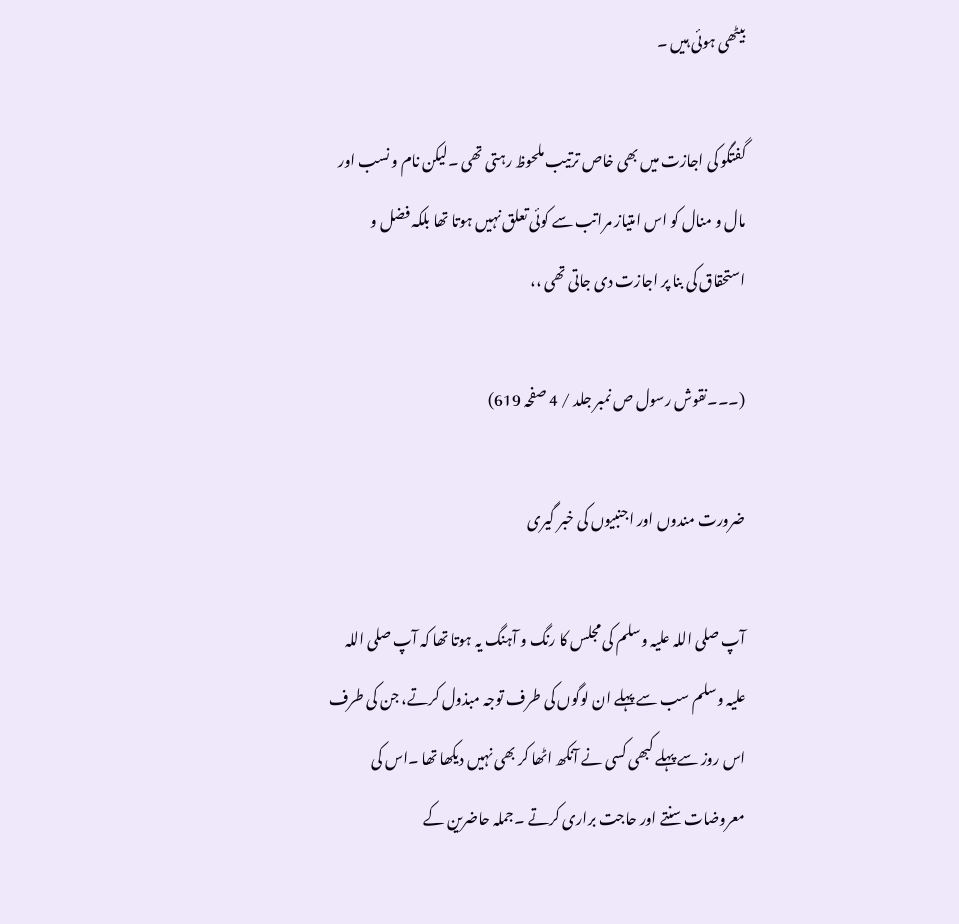بیٹھی ہوئی ہیں ۔

گفتگو کی اجازت میں بھی خاص ترتیب ملحوظ رہتی تھی ۔لیکن نام و نسب اور مال و منال کو اس امتیاز مراتب سے کوئی تعلق نہیں ہوتا تھا بلکہ فضل و استحقاق کی بنا پر اجازت دی جاتی تھی ،،

(۔۔۔نقوش رسول ص نمبر جلد / 4 صفحہ 619)

ضرورت مندوں اور اجنبیوں کی خبر گیری

آپ صلی اللہ علیہ وسلم کی مجلس کا رنگ و آہنگ یہ ہوتا تھا کہ آپ صلی اللہ علیہ وسلم سب سے پہلے ان لوگوں کی طرف توجہ مبذول کرتے، جن کی طرف اس روز سے پہلے کبھی کسی نے آنکھ اٹھا کر بھی نہیں دیکھا تھا ۔اس کی معروضات سنتے اور حاجت براری کرتے ۔جملہ حاضرین کے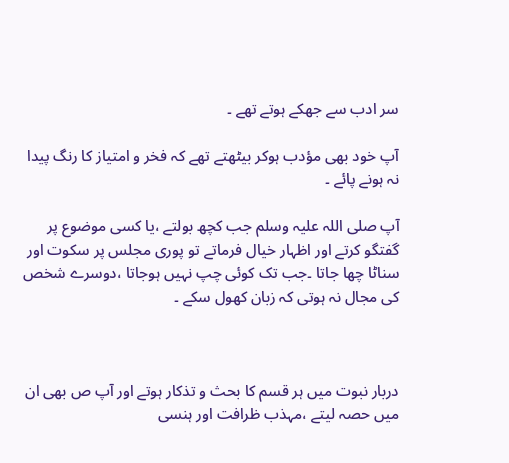سر ادب سے جھکے ہوتے تھے ۔

آپ خود بھی مؤدب ہوکر بیٹھتے تھے کہ فخر و امتیاز کا رنگ پیدا نہ ہونے پائے ۔

آپ صلی اللہ علیہ وسلم جب کچھ بولتے ،یا کسی موضوع پر گفتگو کرتے اور اظہار خیال فرماتے تو پوری مجلس پر سکوت اور سناٹا چھا جاتا ۔جب تک کوئی چپ نہیں ہوجاتا ،دوسرے شخص کی مجال نہ ہوتی کہ زبان کھول سکے ۔



دربار نبوت میں ہر قسم کا بحث و تذکار ہوتے اور آپ ص بھی ان میں حصہ لیتے ،مہذب ظرافت اور ہنسی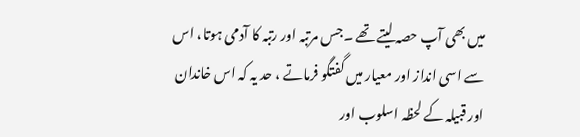میں بھی آپ حصہ لیتے تھے ۔جس مرتبہ اور رتبہ کا آدمی ہوتا، اس سے اسی انداز اور معیار میں گفتگو فرماتے ، حد یہ کہ اس خاندان اور قبیلہ کے لحظہ اسلوب اور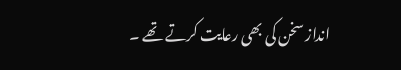انداز سخن کی بھی رعایت کرتے تھے ۔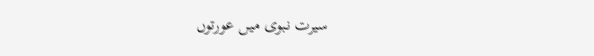سیرت نبوی میں عورتوں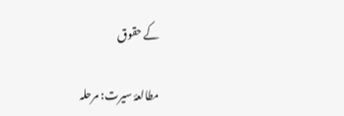کے حقوق

مطالعۂ سیرت: مرحلہ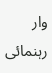وار رہنمائی